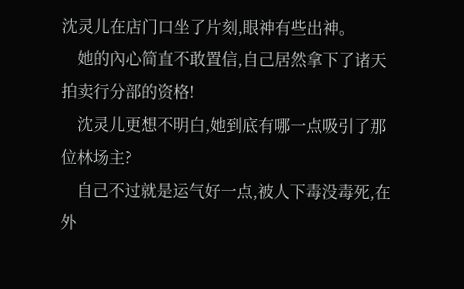沈灵儿在店门口坐了片刻,眼神有些出神。
    她的內心简直不敢置信,自己居然拿下了诸天拍卖行分部的资格!
    沈灵儿更想不明白,她到底有哪一点吸引了那位林场主?
    自己不过就是运气好一点,被人下毒没毒死,在外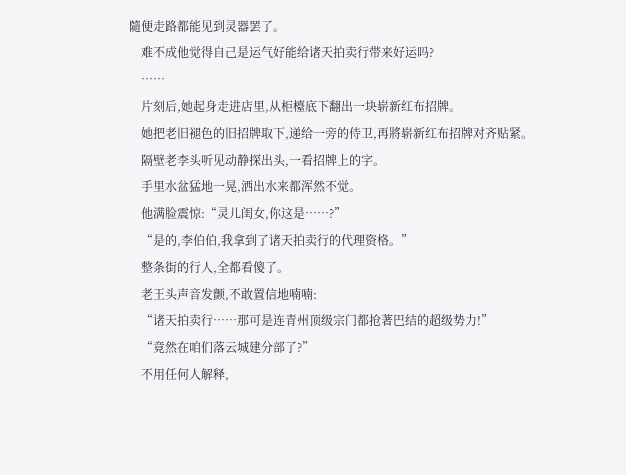隨便走路都能见到灵器罢了。
    难不成他觉得自己是运气好能给诸天拍卖行带来好运吗?
    ……
    片刻后,她起身走进店里,从柜檯底下翻出一块崭新红布招牌。
    她把老旧褪色的旧招牌取下,递给一旁的侍卫,再將崭新红布招牌对齐贴紧。
    隔壁老李头听见动静探出头,一看招牌上的字。
    手里水盆猛地一晃,洒出水来都浑然不觉。
    他满脸震惊:“灵儿闺女,你这是……?”
    “是的,李伯伯,我拿到了诸天拍卖行的代理资格。”
    整条街的行人,全都看傻了。
    老王头声音发颤,不敢置信地喃喃:
    “诸天拍卖行……那可是连青州顶级宗门都抢著巴结的超级势力!”
    “竟然在咱们落云城建分部了?”
    不用任何人解释,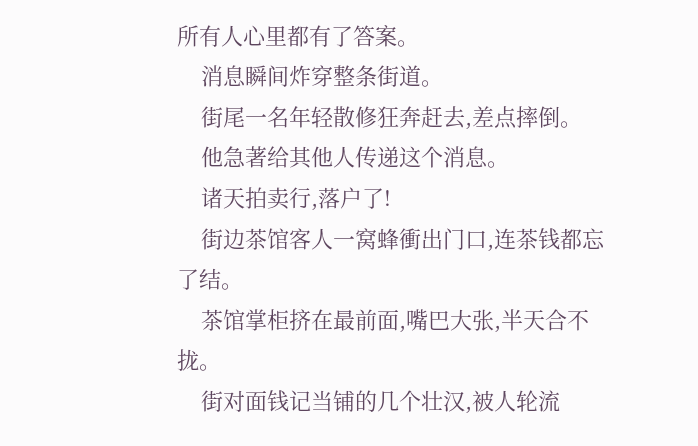所有人心里都有了答案。
    消息瞬间炸穿整条街道。
    街尾一名年轻散修狂奔赶去,差点摔倒。
    他急著给其他人传递这个消息。
    诸天拍卖行,落户了!
    街边茶馆客人一窝蜂衝出门口,连茶钱都忘了结。
    茶馆掌柜挤在最前面,嘴巴大张,半天合不拢。
    街对面钱记当铺的几个壮汉,被人轮流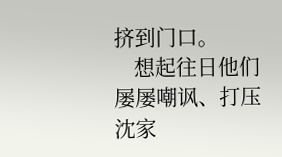挤到门口。
    想起往日他们屡屡嘲讽、打压沈家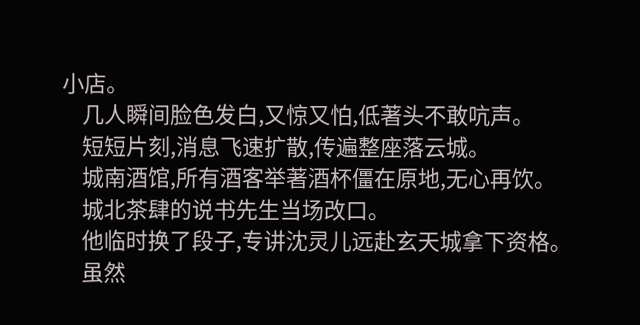小店。
    几人瞬间脸色发白,又惊又怕,低著头不敢吭声。
    短短片刻,消息飞速扩散,传遍整座落云城。
    城南酒馆,所有酒客举著酒杯僵在原地,无心再饮。
    城北茶肆的说书先生当场改口。
    他临时换了段子,专讲沈灵儿远赴玄天城拿下资格。
    虽然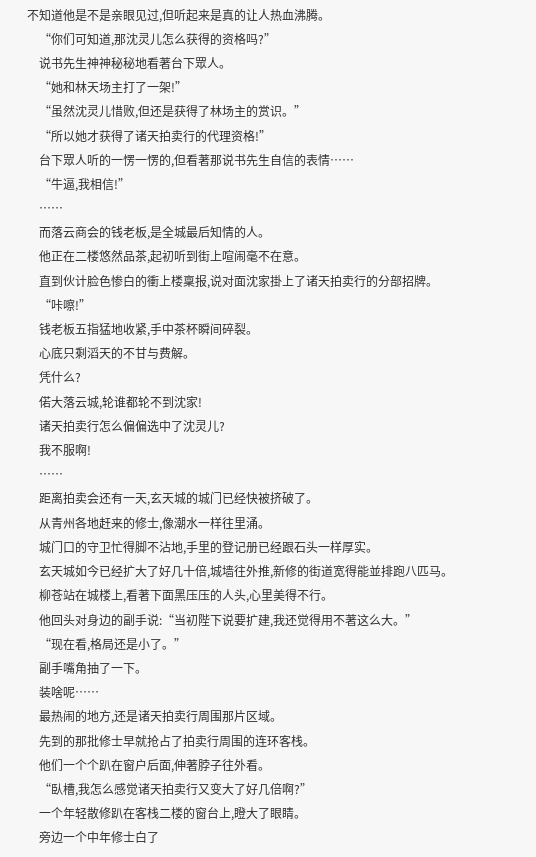不知道他是不是亲眼见过,但听起来是真的让人热血沸腾。
    “你们可知道,那沈灵儿怎么获得的资格吗?”
    说书先生神神秘秘地看著台下眾人。
    “她和林天场主打了一架!”
    “虽然沈灵儿惜败,但还是获得了林场主的赏识。”
    “所以她才获得了诸天拍卖行的代理资格!”
    台下眾人听的一愣一愣的,但看著那说书先生自信的表情……
    “牛逼,我相信!”
    ……
    而落云商会的钱老板,是全城最后知情的人。
    他正在二楼悠然品茶,起初听到街上喧闹毫不在意。
    直到伙计脸色惨白的衝上楼稟报,说对面沈家掛上了诸天拍卖行的分部招牌。
    “咔嚓!”
    钱老板五指猛地收紧,手中茶杯瞬间碎裂。
    心底只剩滔天的不甘与费解。
    凭什么?
    偌大落云城,轮谁都轮不到沈家!
    诸天拍卖行怎么偏偏选中了沈灵儿?
    我不服啊!
    ……
    距离拍卖会还有一天,玄天城的城门已经快被挤破了。
    从青州各地赶来的修士,像潮水一样往里涌。
    城门口的守卫忙得脚不沾地,手里的登记册已经跟石头一样厚实。
    玄天城如今已经扩大了好几十倍,城墙往外推,新修的街道宽得能並排跑八匹马。
    柳苍站在城楼上,看著下面黑压压的人头,心里美得不行。
    他回头对身边的副手说:“当初陛下说要扩建,我还觉得用不著这么大。”
    “现在看,格局还是小了。”
    副手嘴角抽了一下。
    装啥呢……
    最热闹的地方,还是诸天拍卖行周围那片区域。
    先到的那批修士早就抢占了拍卖行周围的连环客栈。
    他们一个个趴在窗户后面,伸著脖子往外看。
    “臥槽,我怎么感觉诸天拍卖行又变大了好几倍啊?”
    一个年轻散修趴在客栈二楼的窗台上,瞪大了眼睛。
    旁边一个中年修士白了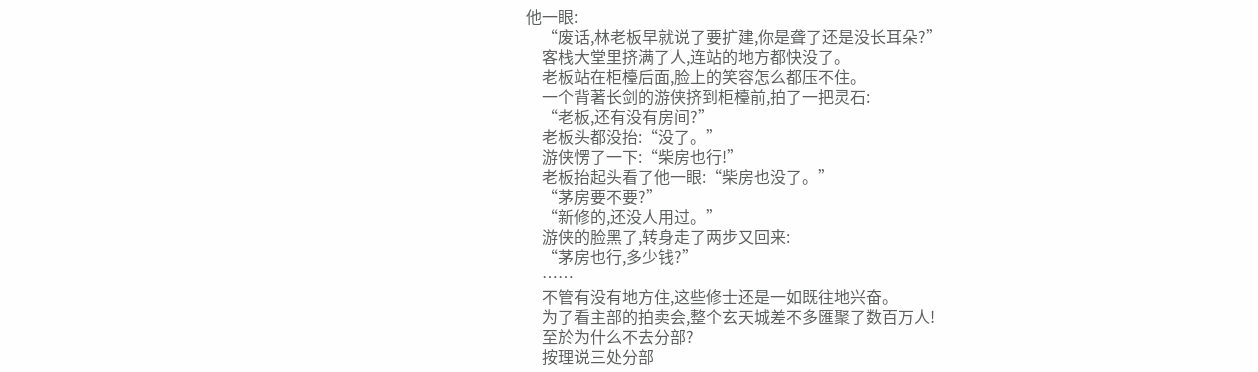他一眼:
    “废话,林老板早就说了要扩建,你是聋了还是没长耳朵?”
    客栈大堂里挤满了人,连站的地方都快没了。
    老板站在柜檯后面,脸上的笑容怎么都压不住。
    一个背著长剑的游侠挤到柜檯前,拍了一把灵石:
    “老板,还有没有房间?”
    老板头都没抬:“没了。”
    游侠愣了一下:“柴房也行!”
    老板抬起头看了他一眼:“柴房也没了。”
    “茅房要不要?”
    “新修的,还没人用过。”
    游侠的脸黑了,转身走了两步又回来:
    “茅房也行,多少钱?”
    ……
    不管有没有地方住,这些修士还是一如既往地兴奋。
    为了看主部的拍卖会,整个玄天城差不多匯聚了数百万人!
    至於为什么不去分部?
    按理说三处分部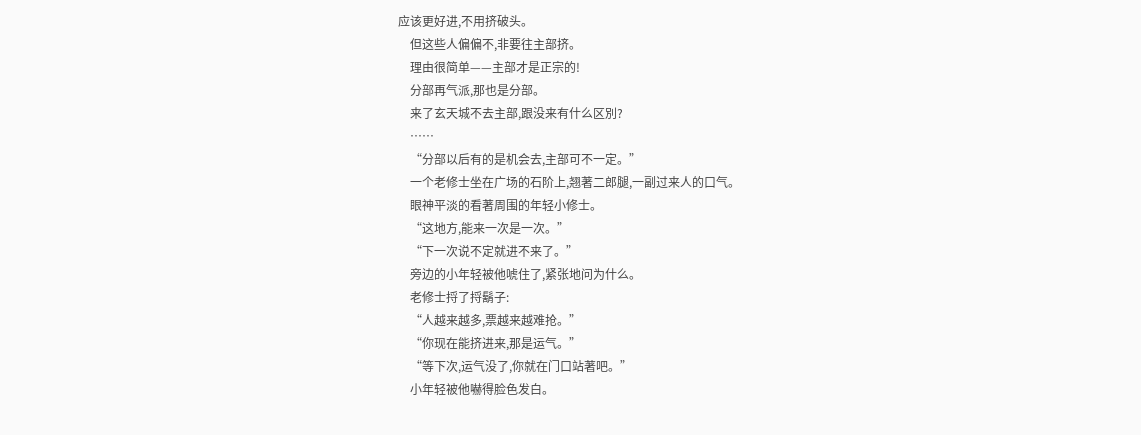应该更好进,不用挤破头。
    但这些人偏偏不,非要往主部挤。
    理由很简单——主部才是正宗的!
    分部再气派,那也是分部。
    来了玄天城不去主部,跟没来有什么区別?
    ……
    “分部以后有的是机会去,主部可不一定。”
    一个老修士坐在广场的石阶上,翘著二郎腿,一副过来人的口气。
    眼神平淡的看著周围的年轻小修士。
    “这地方,能来一次是一次。”
    “下一次说不定就进不来了。”
    旁边的小年轻被他唬住了,紧张地问为什么。
    老修士捋了捋鬍子:
    “人越来越多,票越来越难抢。”
    “你现在能挤进来,那是运气。”
    “等下次,运气没了,你就在门口站著吧。”
    小年轻被他嚇得脸色发白。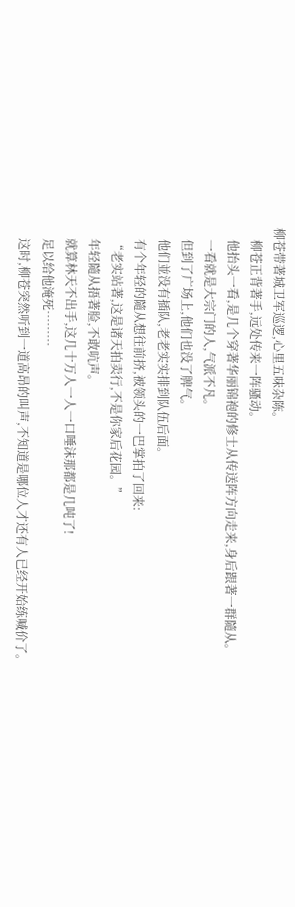柳苍带著城卫军巡逻,心里五味杂陈。
    柳苍正背著手,远处传来一阵骚动。
    他抬头一看,是几个穿著华丽锦袍的修士从传送阵方向走来,身后跟著一群隨从。
    一看就是大宗门的人,气派不凡。
    但到了广场上,他们也没了脾气。
    他们並没有插队,老老实实排到队伍后面。
    有个年轻的隨从想往前挤,被领头的一巴掌拍了回来:
    “老实站著,这是诸天拍卖行,不是你家后花园。”
    年轻隨从捂著脸,不敢吭声。
    就算林天不出手,这几十万人一人一口唾沫那都是几吨了!
    足以给他淹死………
    这时,柳苍突然听到一道高昂的叫声,不知道是哪位人才还有人已经开始练喊价了。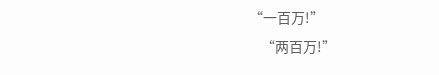“一百万!”
    “两百万!”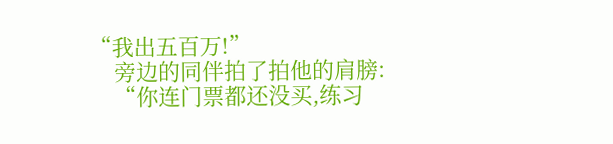“我出五百万!”
    旁边的同伴拍了拍他的肩膀:
    “你连门票都还没买,练习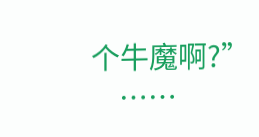个牛魔啊?”
    ……